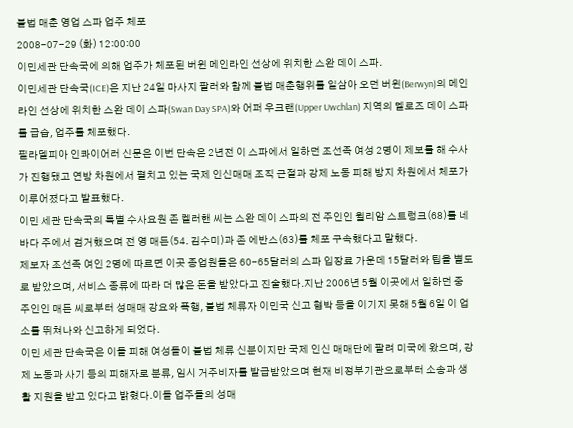불법 매춘 영업 스파 업주 체포
2008-07-29 (화) 12:00:00
이민세관 단속국에 의해 업주가 체포된 버윈 메인라인 선상에 위치한 스완 데이 스파.
이민세관 단속국(ICE)은 지난 24일 마사지 팔러와 함께 불법 매춘행위를 일삼아 오던 버윈(Berwyn)의 메인라인 선상에 위치한 스완 데이 스파(Swan Day SPA)와 어퍼 우크랜(Upper Uwchlan) 지역의 멜로즈 데이 스파를 급습, 업주를 체포했다.
필라델피아 인콰이어러 신문은 이번 단속은 2년전 이 스파에서 일하던 조선족 여성 2명이 제보를 해 수사가 진행됐고 연방 차원에서 펼치고 있는 국제 인신매매 조직 근절과 강제 노동 피해 방지 차원에서 체포가 이루어졌다고 발표했다.
이민 세관 단속국의 특별 수사요원 존 켈러핸 씨는 스완 데이 스파의 전 주인인 윌리암 스트렁크(68)를 네바다 주에서 검거했으며 전 영 매든(54. 김수미)과 존 에반스(63)를 체포 구속했다고 말했다.
제보자 조선족 여인 2명에 따르면 이곳 종업원들은 60-65달러의 스파 입장료 가운데 15달러와 팁을 별도로 받았으며, 서비스 종류에 따라 더 많은 돈을 받았다고 진술했다.지난 2006년 5월 이곳에서 일하던 중 주인인 매든 씨로부터 성매매 강요와 폭행, 불법 체류자 이민국 신고 협박 등을 이기지 못해 5월 6일 이 업소를 뛰쳐나와 신고하게 되었다.
이민 세관 단속국은 이들 피해 여성들이 불법 체류 신분이지만 국제 인신 매매단에 팔려 미국에 왔으며, 강제 노동과 사기 등의 피해자로 분류, 임시 거주비자를 발급받았으며 현재 비정부기관으로부터 소송과 생활 지원을 받고 있다고 밝혔다.이들 업주들의 성매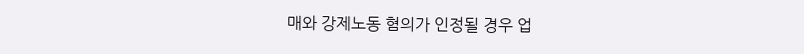매와 강제노동 혐의가 인정될 경우 업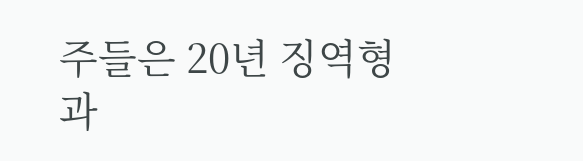주들은 20년 징역형과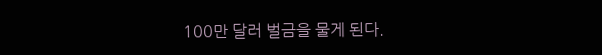100만 달러 벌금을 물게 된다.